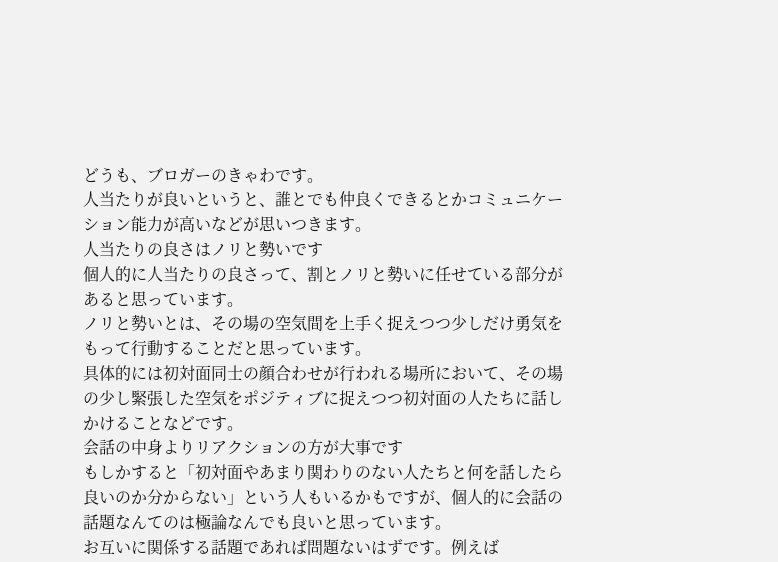どうも、ブロガーのきゃわです。
人当たりが良いというと、誰とでも仲良くできるとかコミュニケーション能力が高いなどが思いつきます。
人当たりの良さはノリと勢いです
個人的に人当たりの良さって、割とノリと勢いに任せている部分があると思っています。
ノリと勢いとは、その場の空気間を上手く捉えつつ少しだけ勇気をもって行動することだと思っています。
具体的には初対面同士の顔合わせが行われる場所において、その場の少し緊張した空気をポジティブに捉えつつ初対面の人たちに話しかけることなどです。
会話の中身よりリアクションの方が大事です
もしかすると「初対面やあまり関わりのない人たちと何を話したら良いのか分からない」という人もいるかもですが、個人的に会話の話題なんてのは極論なんでも良いと思っています。
お互いに関係する話題であれば問題ないはずです。例えば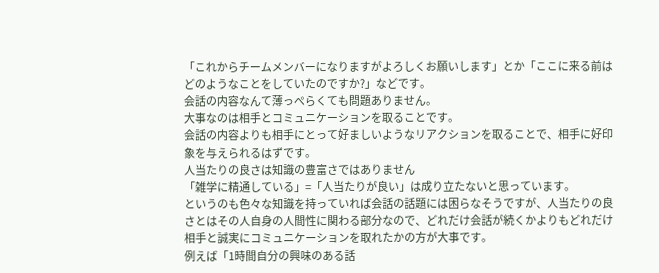「これからチームメンバーになりますがよろしくお願いします」とか「ここに来る前はどのようなことをしていたのですか?」などです。
会話の内容なんて薄っぺらくても問題ありません。
大事なのは相手とコミュニケーションを取ることです。
会話の内容よりも相手にとって好ましいようなリアクションを取ることで、相手に好印象を与えられるはずです。
人当たりの良さは知識の豊富さではありません
「雑学に精通している」=「人当たりが良い」は成り立たないと思っています。
というのも色々な知識を持っていれば会話の話題には困らなそうですが、人当たりの良さとはその人自身の人間性に関わる部分なので、どれだけ会話が続くかよりもどれだけ相手と誠実にコミュニケーションを取れたかの方が大事です。
例えば「1時間自分の興味のある話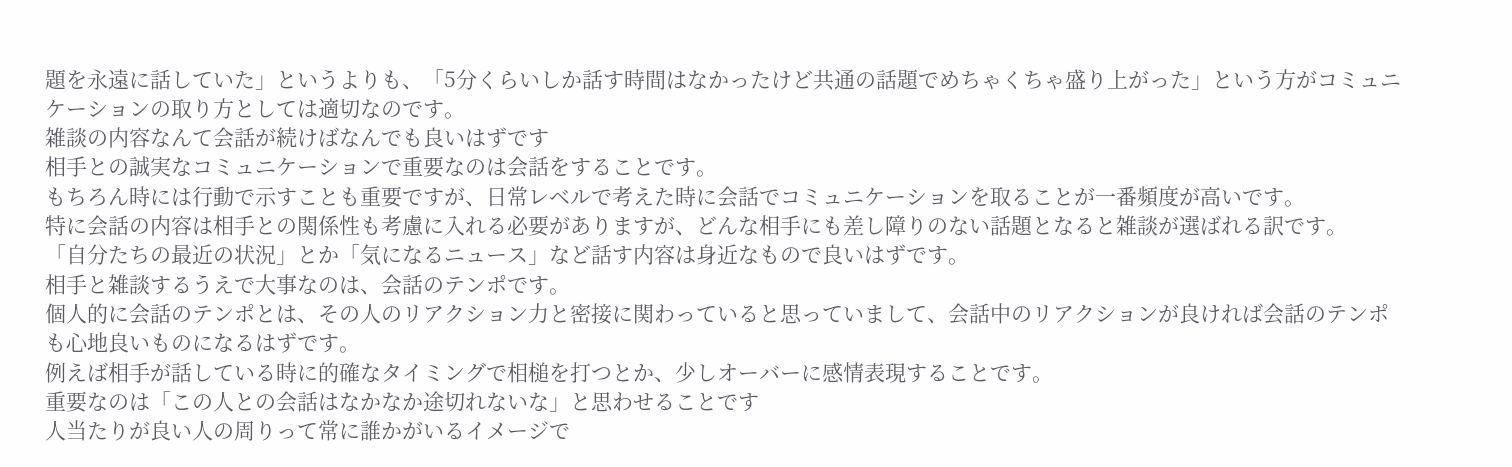題を永遠に話していた」というよりも、「5分くらいしか話す時間はなかったけど共通の話題でめちゃくちゃ盛り上がった」という方がコミュニケーションの取り方としては適切なのです。
雑談の内容なんて会話が続けばなんでも良いはずです
相手との誠実なコミュニケーションで重要なのは会話をすることです。
もちろん時には行動で示すことも重要ですが、日常レベルで考えた時に会話でコミュニケーションを取ることが一番頻度が高いです。
特に会話の内容は相手との関係性も考慮に入れる必要がありますが、どんな相手にも差し障りのない話題となると雑談が選ばれる訳です。
「自分たちの最近の状況」とか「気になるニュース」など話す内容は身近なもので良いはずです。
相手と雑談するうえで大事なのは、会話のテンポです。
個人的に会話のテンポとは、その人のリアクション力と密接に関わっていると思っていまして、会話中のリアクションが良ければ会話のテンポも心地良いものになるはずです。
例えば相手が話している時に的確なタイミングで相槌を打つとか、少しオーバーに感情表現することです。
重要なのは「この人との会話はなかなか途切れないな」と思わせることです
人当たりが良い人の周りって常に誰かがいるイメージで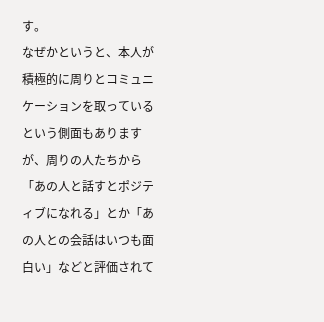す。
なぜかというと、本人が積極的に周りとコミュニケーションを取っているという側面もありますが、周りの人たちから「あの人と話すとポジティブになれる」とか「あの人との会話はいつも面白い」などと評価されて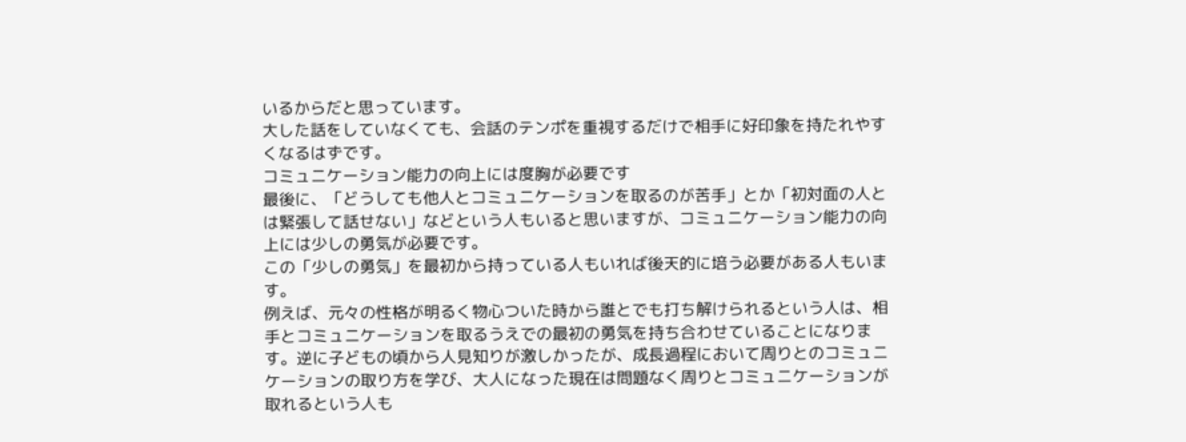いるからだと思っています。
大した話をしていなくても、会話のテンポを重視するだけで相手に好印象を持たれやすくなるはずです。
コミュニケーション能力の向上には度胸が必要です
最後に、「どうしても他人とコミュニケーションを取るのが苦手」とか「初対面の人とは緊張して話せない」などという人もいると思いますが、コミュニケーション能力の向上には少しの勇気が必要です。
この「少しの勇気」を最初から持っている人もいれば後天的に培う必要がある人もいます。
例えば、元々の性格が明るく物心ついた時から誰とでも打ち解けられるという人は、相手とコミュニケーションを取るうえでの最初の勇気を持ち合わせていることになります。逆に子どもの頃から人見知りが激しかったが、成長過程において周りとのコミュニケーションの取り方を学び、大人になった現在は問題なく周りとコミュニケーションが取れるという人も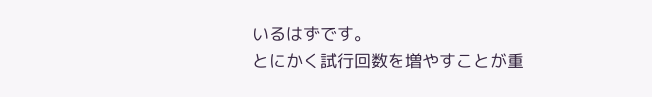いるはずです。
とにかく試行回数を増やすことが重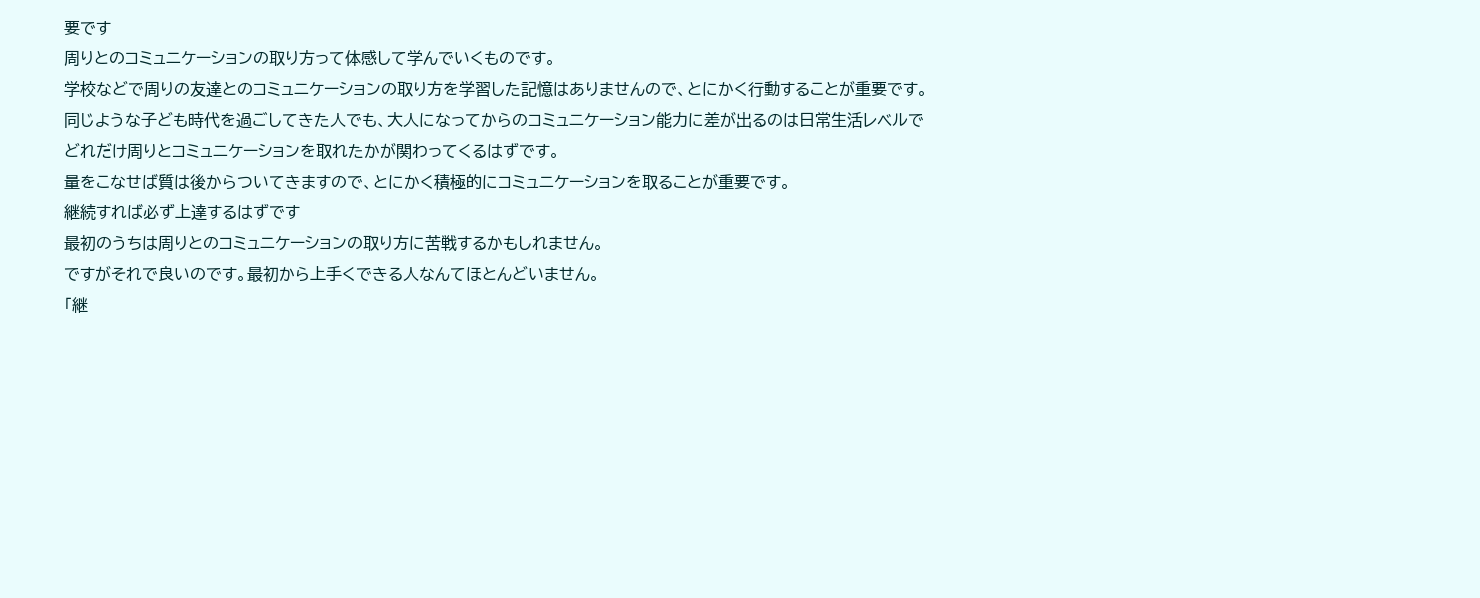要です
周りとのコミュニケーションの取り方って体感して学んでいくものです。
学校などで周りの友達とのコミュニケーションの取り方を学習した記憶はありませんので、とにかく行動することが重要です。
同じような子ども時代を過ごしてきた人でも、大人になってからのコミュニケーション能力に差が出るのは日常生活レベルでどれだけ周りとコミュニケーションを取れたかが関わってくるはずです。
量をこなせば質は後からついてきますので、とにかく積極的にコミュニケーションを取ることが重要です。
継続すれば必ず上達するはずです
最初のうちは周りとのコミュニケーションの取り方に苦戦するかもしれません。
ですがそれで良いのです。最初から上手くできる人なんてほとんどいません。
「継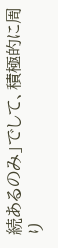続あるのみ」でして、積極的に周り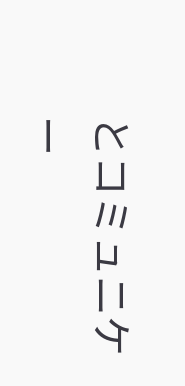とコミュニケー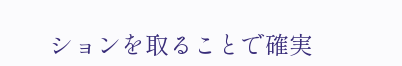ションを取ることで確実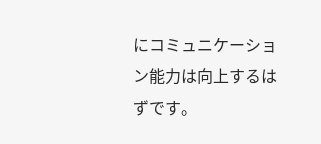にコミュニケーション能力は向上するはずです。